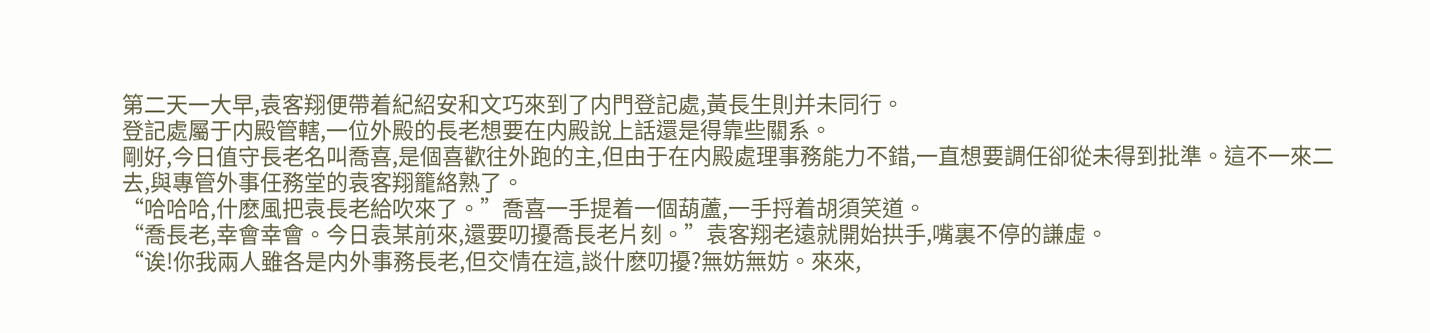第二天一大早,袁客翔便帶着紀紹安和文巧來到了内門登記處,黃長生則并未同行。
登記處屬于内殿管轄,一位外殿的長老想要在内殿說上話還是得靠些關系。
剛好,今日值守長老名叫喬喜,是個喜歡往外跑的主,但由于在内殿處理事務能力不錯,一直想要調任卻從未得到批準。這不一來二去,與專管外事任務堂的袁客翔籠絡熟了。
“哈哈哈,什麽風把袁長老給吹來了。”喬喜一手提着一個葫蘆,一手捋着胡須笑道。
“喬長老,幸會幸會。今日袁某前來,還要叨擾喬長老片刻。”袁客翔老遠就開始拱手,嘴裏不停的謙虛。
“诶!你我兩人雖各是内外事務長老,但交情在這,談什麽叨擾?無妨無妨。來來,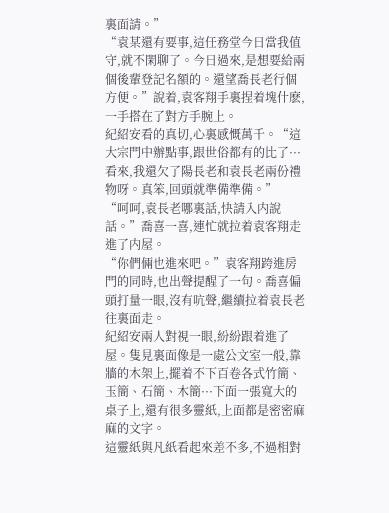裏面請。”
“袁某還有要事,這任務堂今日當我值守,就不閑聊了。今日過來,是想要給兩個後輩登記名額的。還望喬長老行個方便。”說着,袁客翔手裏捏着塊什麽,一手搭在了對方手腕上。
紀紹安看的真切,心裏感慨萬千。“這大宗門中辦點事,跟世俗都有的比了···看來,我還欠了陽長老和袁長老兩份禮物呀。真笨,回頭就準備準備。”
“呵呵,袁長老哪裏話,快請入内說話。”喬喜一喜,連忙就拉着袁客翔走進了内屋。
“你們倆也進來吧。”袁客翔跨進房門的同時,也出聲提醒了一句。喬喜偏頭打量一眼,沒有吭聲,繼續拉着袁長老往裏面走。
紀紹安兩人對視一眼,紛紛跟着進了屋。隻見裏面像是一處公文室一般,靠牆的木架上,擺着不下百卷各式竹簡、玉簡、石簡、木簡···下面一張寬大的桌子上,還有很多靈紙,上面都是密密麻麻的文字。
這靈紙與凡紙看起來差不多,不過相對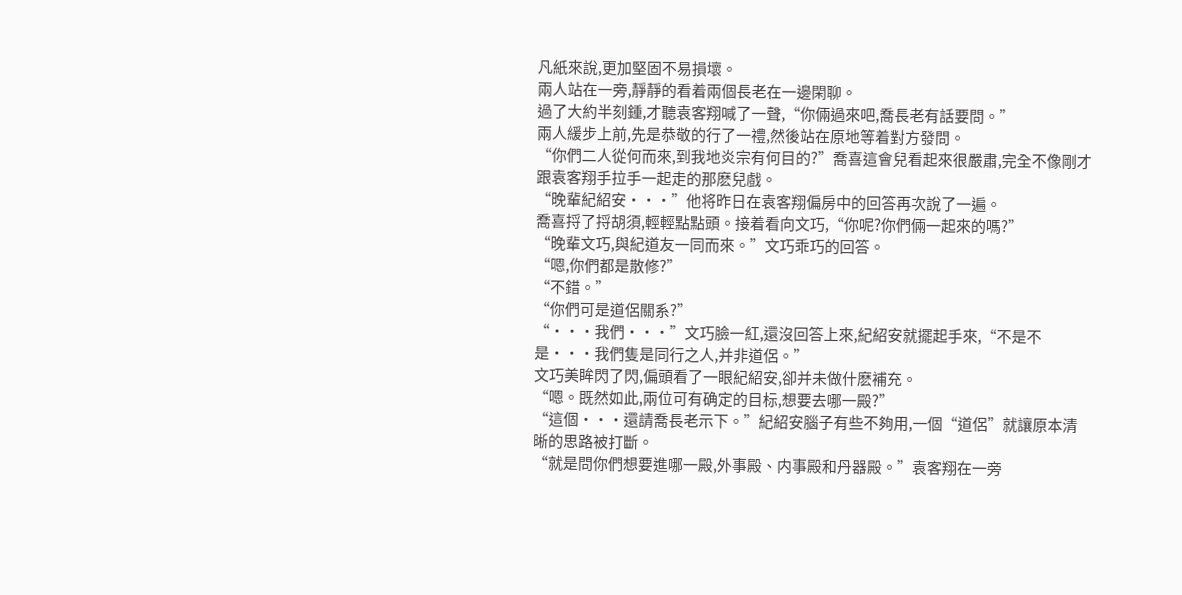凡紙來說,更加堅固不易損壞。
兩人站在一旁,靜靜的看着兩個長老在一邊閑聊。
過了大約半刻鍾,才聽袁客翔喊了一聲,“你倆過來吧,喬長老有話要問。”
兩人緩步上前,先是恭敬的行了一禮,然後站在原地等着對方發問。
“你們二人從何而來,到我地炎宗有何目的?”喬喜這會兒看起來很嚴肅,完全不像剛才跟袁客翔手拉手一起走的那麽兒戲。
“晚輩紀紹安···”他将昨日在袁客翔偏房中的回答再次說了一遍。
喬喜捋了捋胡須,輕輕點點頭。接着看向文巧,“你呢?你們倆一起來的嗎?”
“晚輩文巧,與紀道友一同而來。”文巧乖巧的回答。
“嗯,你們都是散修?”
“不錯。”
“你們可是道侶關系?”
“···我們···”文巧臉一紅,還沒回答上來,紀紹安就擺起手來,“不是不是···我們隻是同行之人,并非道侶。”
文巧美眸閃了閃,偏頭看了一眼紀紹安,卻并未做什麽補充。
“嗯。既然如此,兩位可有确定的目标,想要去哪一殿?”
“這個···還請喬長老示下。”紀紹安腦子有些不夠用,一個“道侶”就讓原本清晰的思路被打斷。
“就是問你們想要進哪一殿,外事殿、内事殿和丹器殿。”袁客翔在一旁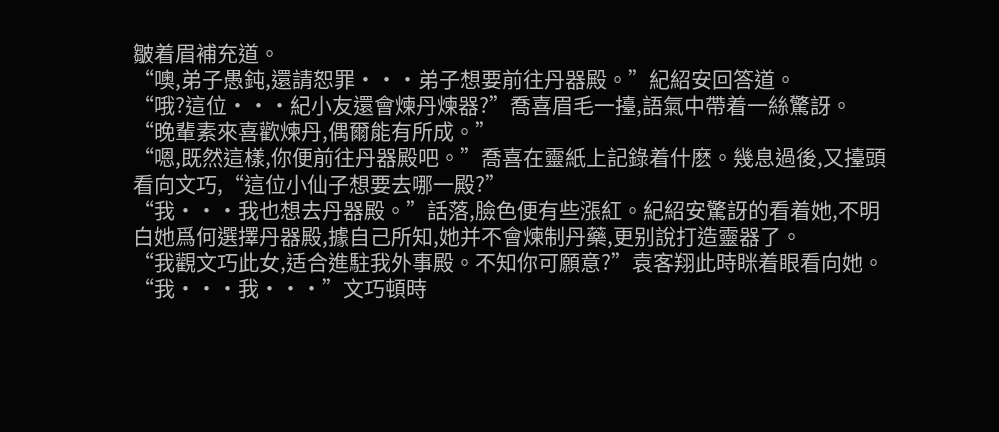皺着眉補充道。
“噢,弟子愚鈍,還請恕罪···弟子想要前往丹器殿。”紀紹安回答道。
“哦?這位···紀小友還會煉丹煉器?”喬喜眉毛一擡,語氣中帶着一絲驚訝。
“晚輩素來喜歡煉丹,偶爾能有所成。”
“嗯,既然這樣,你便前往丹器殿吧。”喬喜在靈紙上記錄着什麽。幾息過後,又擡頭看向文巧,“這位小仙子想要去哪一殿?”
“我···我也想去丹器殿。”話落,臉色便有些漲紅。紀紹安驚訝的看着她,不明白她爲何選擇丹器殿,據自己所知,她并不會煉制丹藥,更别說打造靈器了。
“我觀文巧此女,适合進駐我外事殿。不知你可願意?”袁客翔此時眯着眼看向她。
“我···我···”文巧頓時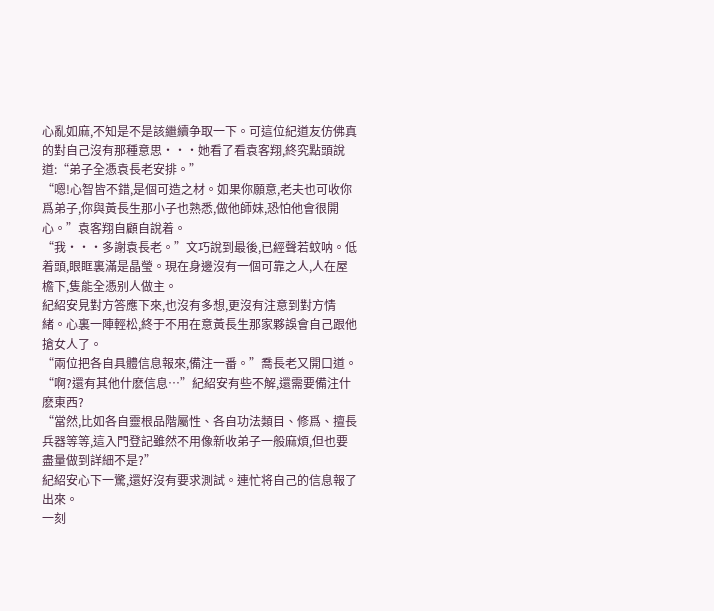心亂如麻,不知是不是該繼續争取一下。可這位紀道友仿佛真的對自己沒有那種意思···她看了看袁客翔,終究點頭說道:“弟子全憑袁長老安排。”
“嗯!心智皆不錯,是個可造之材。如果你願意,老夫也可收你爲弟子,你與黃長生那小子也熟悉,做他師妹,恐怕他會很開心。”袁客翔自顧自說着。
“我···多謝袁長老。”文巧說到最後,已經聲若蚊呐。低着頭,眼眶裏滿是晶瑩。現在身邊沒有一個可靠之人,人在屋檐下,隻能全憑别人做主。
紀紹安見對方答應下來,也沒有多想,更沒有注意到對方情緒。心裏一陣輕松,終于不用在意黃長生那家夥誤會自己跟他搶女人了。
“兩位把各自具體信息報來,備注一番。”喬長老又開口道。
“啊?還有其他什麽信息…”紀紹安有些不解,還需要備注什麽東西?
“當然,比如各自靈根品階屬性、各自功法類目、修爲、擅長兵器等等,這入門登記雖然不用像新收弟子一般麻煩,但也要盡量做到詳細不是?”
紀紹安心下一驚,還好沒有要求測試。連忙将自己的信息報了出來。
一刻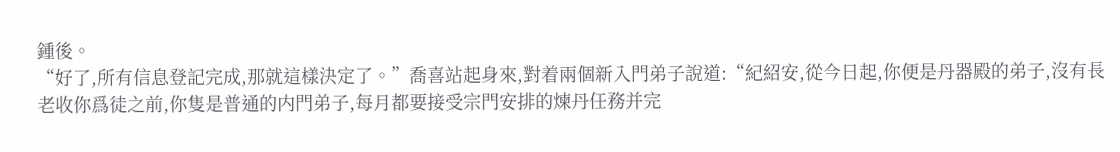鍾後。
“好了,所有信息登記完成,那就這樣決定了。”喬喜站起身來,對着兩個新入門弟子說道:“紀紹安,從今日起,你便是丹器殿的弟子,沒有長老收你爲徒之前,你隻是普通的内門弟子,每月都要接受宗門安排的煉丹任務并完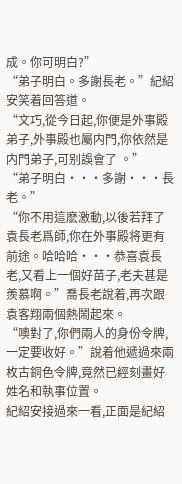成。你可明白?”
“弟子明白。多謝長老。”紀紹安笑着回答道。
“文巧,從今日起,你便是外事殿弟子,外事殿也屬内門,你依然是内門弟子,可别誤會了 。”
“弟子明白···多謝···長老。”
“你不用這麽激動,以後若拜了袁長老爲師,你在外事殿将更有前途。哈哈哈···恭喜袁長老,又看上一個好苗子,老夫甚是羨慕啊。”喬長老說着,再次跟袁客翔兩個熱鬧起來。
“噢對了,你們兩人的身份令牌,一定要收好。”說着他遞過來兩枚古銅色令牌,竟然已經刻畫好姓名和執事位置。
紀紹安接過來一看,正面是紀紹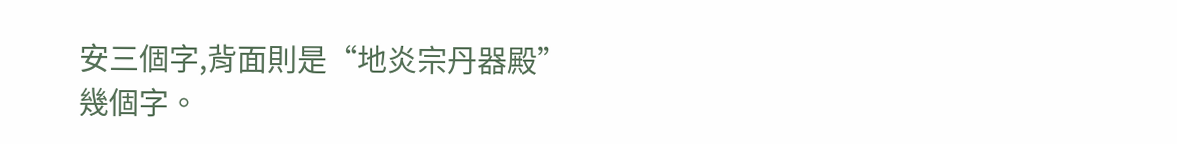安三個字,背面則是“地炎宗丹器殿”幾個字。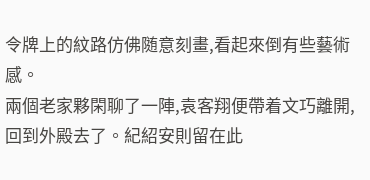令牌上的紋路仿佛随意刻畫,看起來倒有些藝術感。
兩個老家夥閑聊了一陣,袁客翔便帶着文巧離開,回到外殿去了。紀紹安則留在此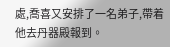處,喬喜又安排了一名弟子,帶着他去丹器殿報到。